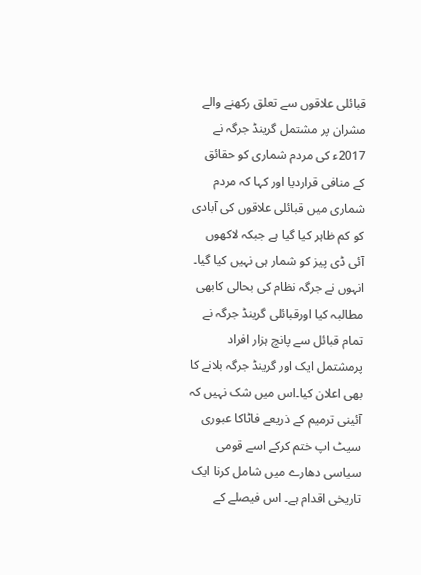قبائلی علاقوں سے تعلق رکھنے والے مشران پر مشتمل گرینڈ جرگہ نے 2017ء کی مردم شماری کو حقائق کے منافی قراردیا اور کہا کہ مردم شماری میں قبائلی علاقوں کی آبادی کو کم ظاہر کیا گیا ہے جبکہ لاکھوں آئی ڈی پیز کو شمار ہی نہیں کیا گیا۔ انہوں نے جرگہ نظام کی بحالی کابھی مطالبہ کیا اورقبائلی گرینڈ جرگہ نے تمام قبائل سے پانچ ہزار افراد پرمشتمل ایک اور گرینڈ جرگہ بلانے کا بھی اعلان کیا۔اس میں شک نہیں کہ آئینی ترمیم کے ذریعے فاٹاکا عبوری سیٹ اپ ختم کرکے اسے قومی سیاسی دھارے میں شامل کرنا ایک تاریخی اقدام ہے۔ اس فیصلے کے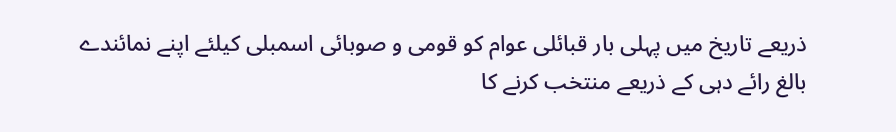ذریعے تاریخ میں پہلی بار قبائلی عوام کو قومی و صوبائی اسمبلی کیلئے اپنے نمائندے بالغ رائے دہی کے ذریعے منتخب کرنے کا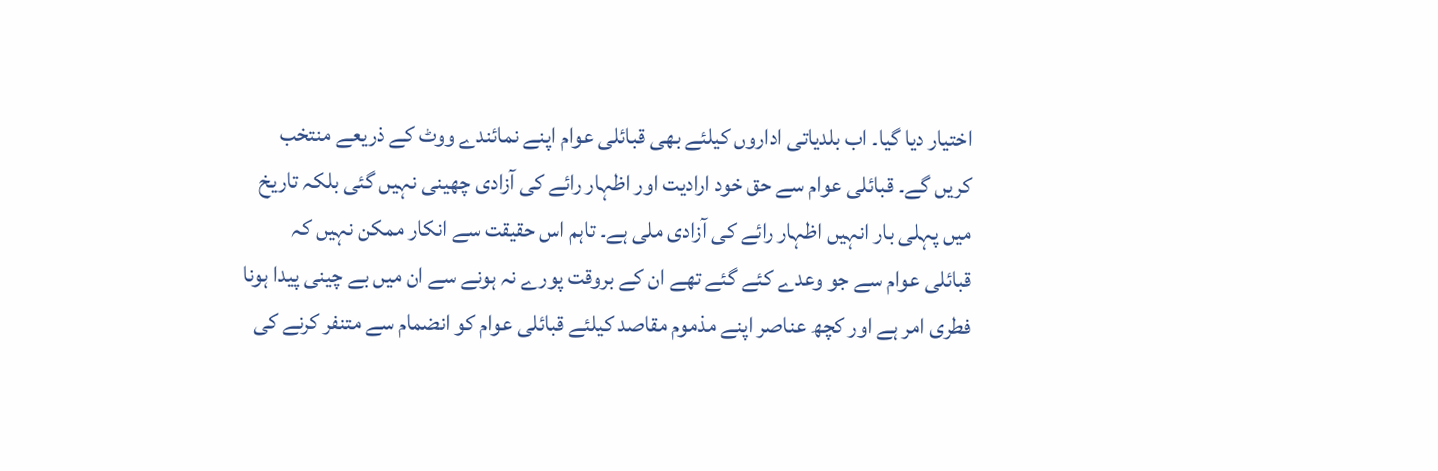اختیار دیا گیا۔ اب بلدیاتی اداروں کیلئے بھی قبائلی عوام اپنے نمائندے ووٹ کے ذریعے منتخب کریں گے۔ قبائلی عوام سے حق خود ارادیت اور اظہار رائے کی آزادی چھینی نہیں گئی بلکہ تاریخ میں پہلی بار انہیں اظہار رائے کی آزادی ملی ہے۔ تاہم اس حقیقت سے انکار ممکن نہیں کہ قبائلی عوام سے جو وعدے کئے گئے تھے ان کے بروقت پورے نہ ہونے سے ان میں بے چینی پیدا ہونا فطری امر ہے اور کچھ عناصر اپنے مذموم مقاصد کیلئے قبائلی عوام کو انضمام سے متنفر کرنے کی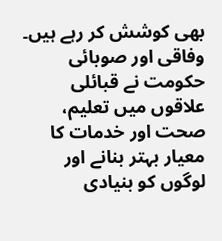بھی کوشش کر رہے ہیں۔ وفاقی اور صوبائی حکومت نے قبائلی علاقوں میں تعلیم، صحت اور خدمات کا معیار بہتر بنانے اور لوگوں کو بنیادی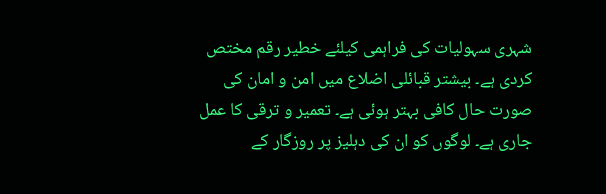شہری سہولیات کی فراہمی کیلئے خطیر رقم مختص کردی ہے۔ بیشتر قبائلی اضلاع میں امن و امان کی صورت حال کافی بہتر ہوئی ہے۔ تعمیر و ترقی کا عمل جاری ہے۔ لوگوں کو ان کی دہلیز پر روزگار کے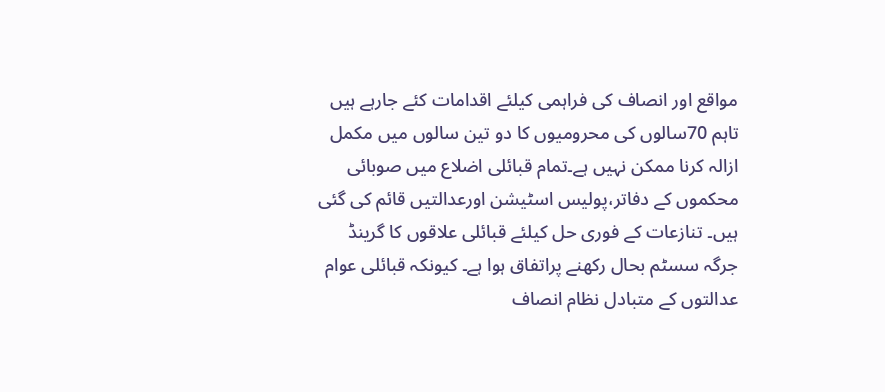مواقع اور انصاف کی فراہمی کیلئے اقدامات کئے جارہے ہیں تاہم 70سالوں کی محرومیوں کا دو تین سالوں میں مکمل ازالہ کرنا ممکن نہیں ہے۔تمام قبائلی اضلاع میں صوبائی محکموں کے دفاتر،پولیس اسٹیشن اورعدالتیں قائم کی گئی ہیں۔ تنازعات کے فوری حل کیلئے قبائلی علاقوں کا گرینڈ جرگہ سسٹم بحال رکھنے پراتفاق ہوا ہے۔ کیونکہ قبائلی عوام عدالتوں کے متبادل نظام انصاف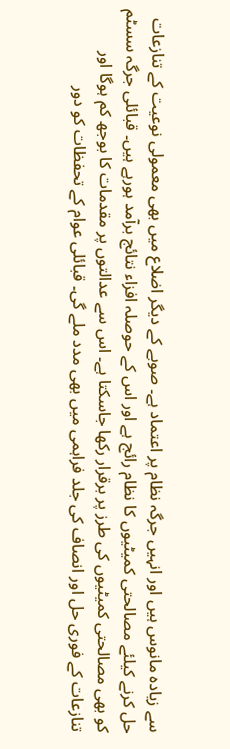سے زیادہ مانوس ہیں اور انہیں جرگہ نظام پر اعتماد ہے۔ صوبے کے دیگر اضلاع میں بھی معمولی نوعیت کے تنازعات حل کرنے کیلئے مصالحتی کمیٹیوں کا نظام رائج ہے اور اس کے حوصلہ افزاء نتائج برآمد ہورہے ہیں۔ قبائلی جرگہ سسٹم کو بھی مصالحتی کمیٹیوں کی طرز پر برقرار رکھا جاسکتا ہے۔ اس سے عدالتوں پر مقدمات کا بوجھ کم ہوگا اور تنازعات کے فوری حل اور انصاف کی جلد فراہمی میں بھی مدد ملے گی۔ قبائلی عوام کے تحفظات کو دور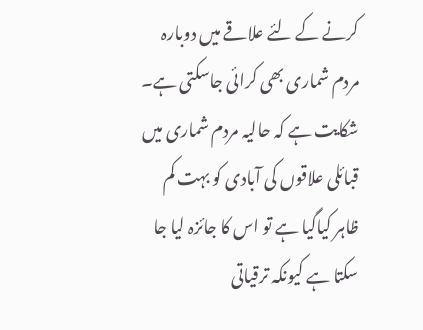کرنے کے لئے علاقے میں دوبارہ مردم شماری بھی کرائی جاسکتی ہے۔ شکایت ہے کہ حالیہ مردم شماری میں قبائلی علاقوں کی آبادی کو بہت کم ظاہر کیاگیا ہے تو اس کا جائزہ لیا جا سکتا ہے کیونکہ ترقیاتی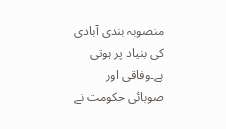منصوبہ بندی آبادی کی بنیاد پر ہوتی ہے۔وفاقی اور صوبائی حکومت نے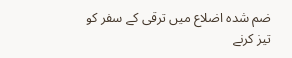ضم شدہ اضلاع میں ترقی کے سفر کو تیز کرنے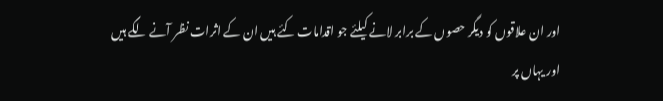اور ان علاقوں کو دیگر حصوں کے برابر لانے کیلئے جو اقدامات کئے ہیں ان کے اثرات نظر آنے لگے ہیں اور یہاں پر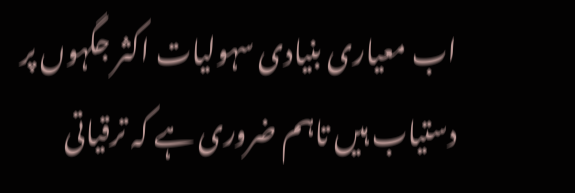اب معیاری بنیادی سہولیات اکثر جگہوں پر دستیاب ہیں تاہم ضروری ہے کہ ترقیاتی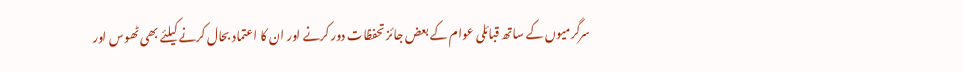سرگرمیوں کے ساتھ قبائلی عوام کے بعض جائز تحفظات دور کرنے اور ان کا اعتماد بحال کرنے کیلئے بھی ٹھوس اور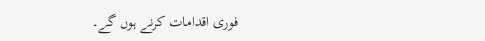فوری اقدامات کرنے ہوں گے۔